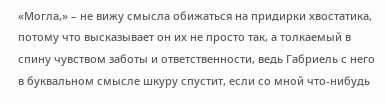«Могла,» – не вижу смысла обижаться на придирки хвостатика, потому что высказывает он их не просто так, а толкаемый в спину чувством заботы и ответственности, ведь Габриель с него в буквальном смысле шкуру спустит, если со мной что-нибудь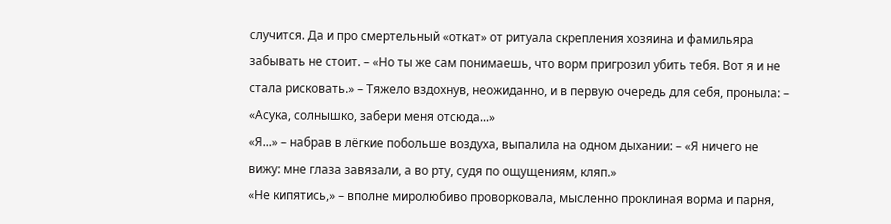случится. Да и про смертельный «откат» от ритуала скрепления хозяина и фамильяра забывать не стоит. – «Но ты же сам понимаешь, что ворм пригрозил убить тебя. Вот я и не стала рисковать.» – Тяжело вздохнув, неожиданно, и в первую очередь для себя, проныла: – «Асука, солнышко, забери меня отсюда...»
«Я...» – набрав в лёгкие побольше воздуха, выпалила на одном дыхании: – «Я ничего не вижу: мне глаза завязали, а во рту, судя по ощущениям, кляп.»
«Не кипятись,» – вполне миролюбиво проворковала, мысленно проклиная ворма и парня,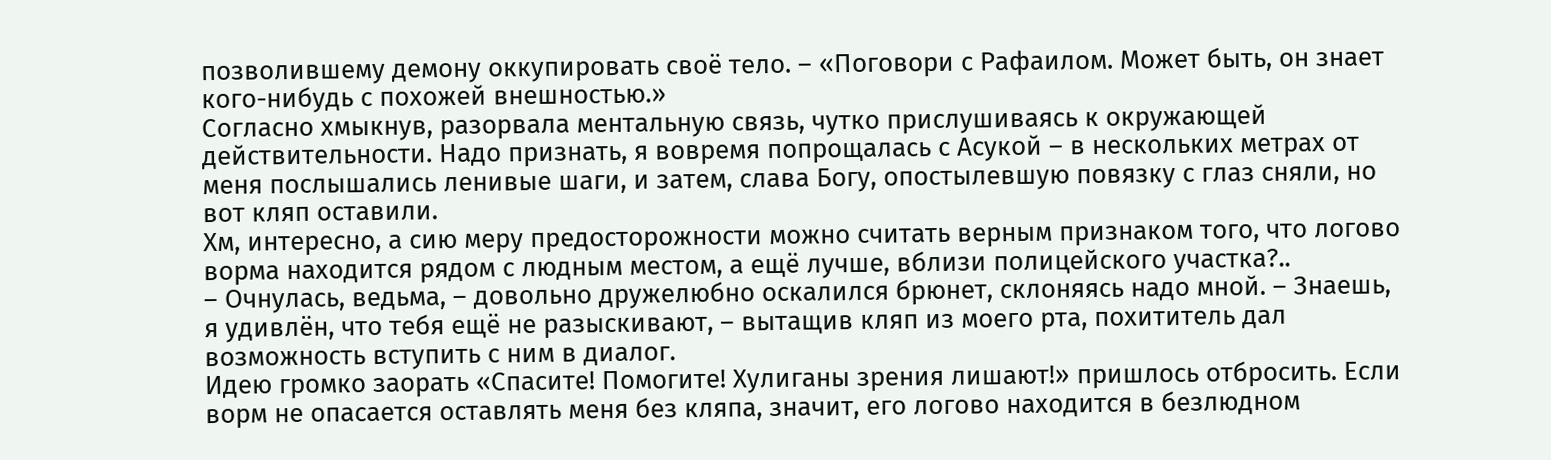позволившему демону оккупировать своё тело. – «Поговори с Рафаилом. Может быть, он знает кого-нибудь с похожей внешностью.»
Согласно хмыкнув, разорвала ментальную связь, чутко прислушиваясь к окружающей действительности. Надо признать, я вовремя попрощалась с Асукой – в нескольких метрах от меня послышались ленивые шаги, и затем, слава Богу, опостылевшую повязку с глаз сняли, но вот кляп оставили.
Хм, интересно, а сию меру предосторожности можно считать верным признаком того, что логово ворма находится рядом с людным местом, а ещё лучше, вблизи полицейского участка?..
– Очнулась, ведьма, – довольно дружелюбно оскалился брюнет, склоняясь надо мной. – Знаешь, я удивлён, что тебя ещё не разыскивают, – вытащив кляп из моего рта, похититель дал возможность вступить с ним в диалог.
Идею громко заорать «Спасите! Помогите! Хулиганы зрения лишают!» пришлось отбросить. Если ворм не опасается оставлять меня без кляпа, значит, его логово находится в безлюдном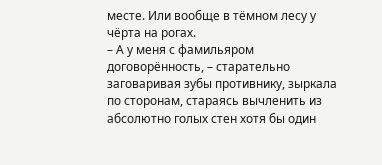месте. Или вообще в тёмном лесу у чёрта на рогах.
– А у меня с фамильяром договорённость, – старательно заговаривая зубы противнику, зыркала по сторонам, стараясь вычленить из абсолютно голых стен хотя бы один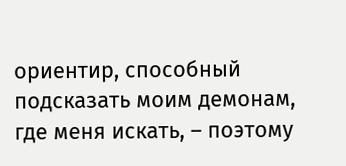ориентир, способный подсказать моим демонам, где меня искать, – поэтому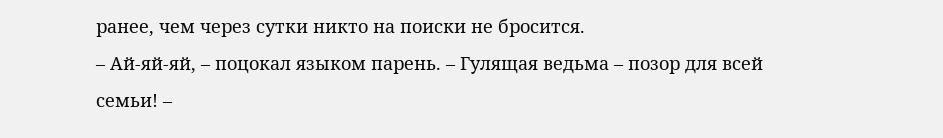ранее, чем через сутки никто на поиски не бросится.
– Ай-яй-яй, – поцокал языком парень. – Гулящая ведьма – позор для всей семьи! –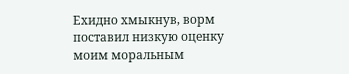Ехидно хмыкнув, ворм поставил низкую оценку моим моральным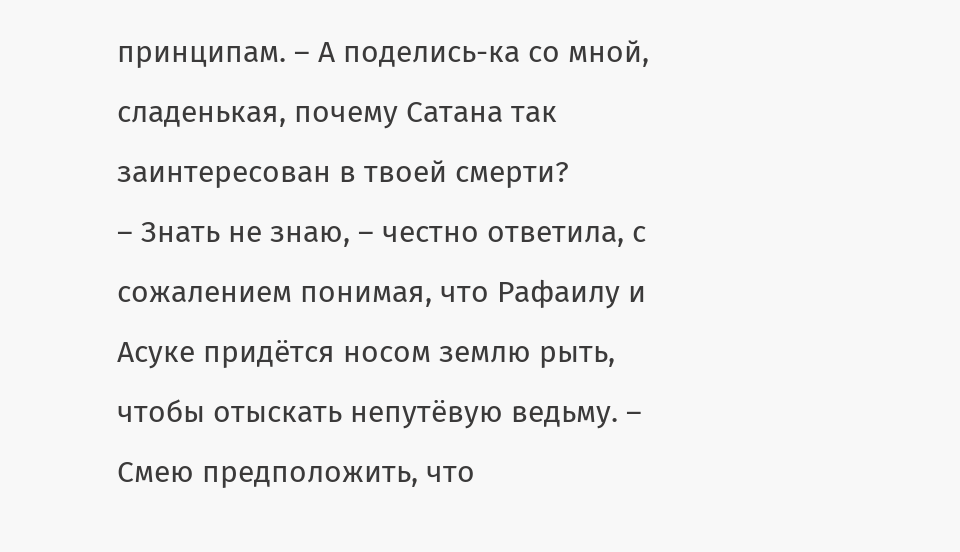принципам. – А поделись-ка со мной, сладенькая, почему Сатана так заинтересован в твоей смерти?
– Знать не знаю, – честно ответила, с сожалением понимая, что Рафаилу и Асуке придётся носом землю рыть, чтобы отыскать непутёвую ведьму. – Смею предположить, что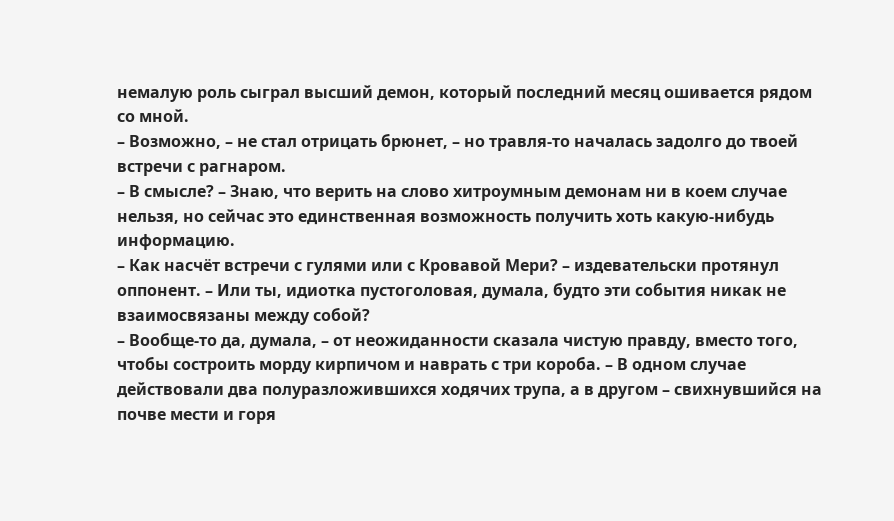немалую роль сыграл высший демон, который последний месяц ошивается рядом со мной.
– Возможно, – не стал отрицать брюнет, – но травля-то началась задолго до твоей встречи с рагнаром.
– В смысле? – Знаю, что верить на слово хитроумным демонам ни в коем случае нельзя, но сейчас это единственная возможность получить хоть какую-нибудь информацию.
– Как насчёт встречи с гулями или с Кровавой Мери? – издевательски протянул оппонент. – Или ты, идиотка пустоголовая, думала, будто эти события никак не взаимосвязаны между собой?
– Вообще-то да, думала, – от неожиданности сказала чистую правду, вместо того, чтобы состроить морду кирпичом и наврать с три короба. – В одном случае действовали два полуразложившихся ходячих трупа, а в другом – свихнувшийся на почве мести и горя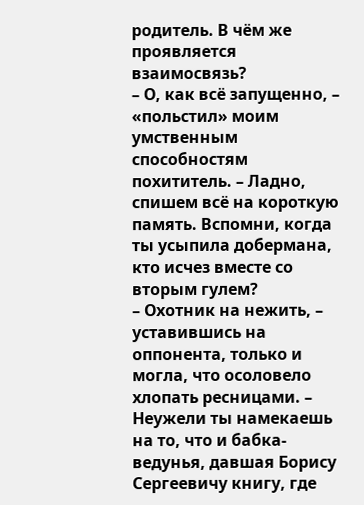родитель. В чём же проявляется взаимосвязь?
– О, как всё запущенно, – «польстил» моим умственным способностям похититель. – Ладно, спишем всё на короткую память. Вспомни, когда ты усыпила добермана, кто исчез вместе со вторым гулем?
– Охотник на нежить, – уставившись на оппонента, только и могла, что осоловело хлопать ресницами. – Неужели ты намекаешь на то, что и бабка-ведунья, давшая Борису Сергеевичу книгу, где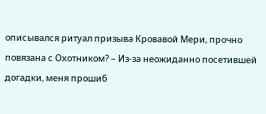описывался ритуал призыва Кровавой Мери, прочно повязана с Охотником? – Из-за неожиданно посетившей догадки, меня прошиб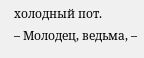холодный пот.
– Молодец, ведьма, –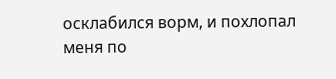осклабился ворм, и похлопал меня по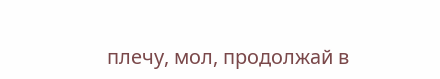плечу, мол, продолжай в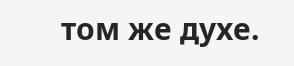том же духе.